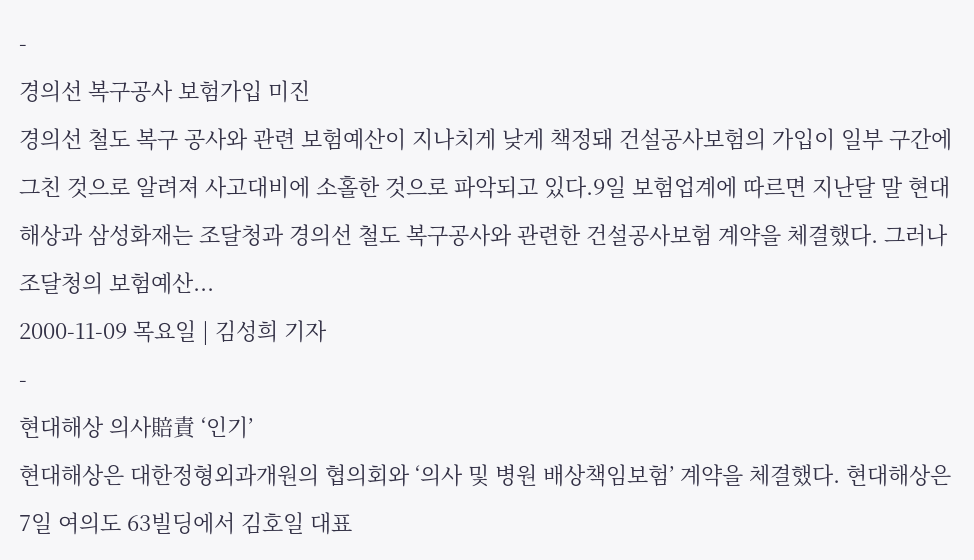-
경의선 복구공사 보험가입 미진
경의선 철도 복구 공사와 관련 보험예산이 지나치게 낮게 책정돼 건설공사보험의 가입이 일부 구간에 그친 것으로 알려져 사고대비에 소홀한 것으로 파악되고 있다.9일 보험업계에 따르면 지난달 말 현대해상과 삼성화재는 조달청과 경의선 철도 복구공사와 관련한 건설공사보험 계약을 체결했다. 그러나 조달청의 보험예산...
2000-11-09 목요일 | 김성희 기자
-
현대해상 의사賠責 ‘인기’
현대해상은 대한정형외과개원의 협의회와 ‘의사 및 병원 배상책임보험’ 계약을 체결했다. 현대해상은 7일 여의도 63빌딩에서 김호일 대표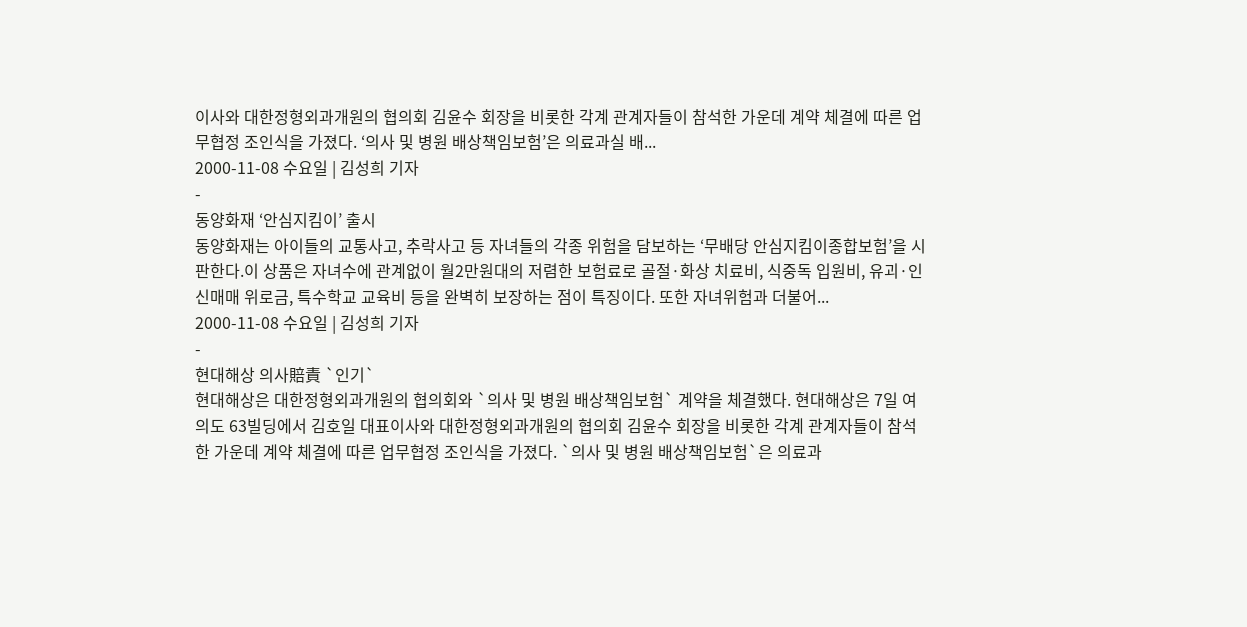이사와 대한정형외과개원의 협의회 김윤수 회장을 비롯한 각계 관계자들이 참석한 가운데 계약 체결에 따른 업무협정 조인식을 가졌다. ‘의사 및 병원 배상책임보험’은 의료과실 배...
2000-11-08 수요일 | 김성희 기자
-
동양화재 ‘안심지킴이’ 출시
동양화재는 아이들의 교통사고, 추락사고 등 자녀들의 각종 위험을 담보하는 ‘무배당 안심지킴이종합보험’을 시판한다.이 상품은 자녀수에 관계없이 월2만원대의 저렴한 보험료로 골절·화상 치료비, 식중독 입원비, 유괴·인신매매 위로금, 특수학교 교육비 등을 완벽히 보장하는 점이 특징이다. 또한 자녀위험과 더불어...
2000-11-08 수요일 | 김성희 기자
-
현대해상 의사賠責 `인기`
현대해상은 대한정형외과개원의 협의회와 `의사 및 병원 배상책임보험` 계약을 체결했다. 현대해상은 7일 여의도 63빌딩에서 김호일 대표이사와 대한정형외과개원의 협의회 김윤수 회장을 비롯한 각계 관계자들이 참석한 가운데 계약 체결에 따른 업무협정 조인식을 가졌다. `의사 및 병원 배상책임보험`은 의료과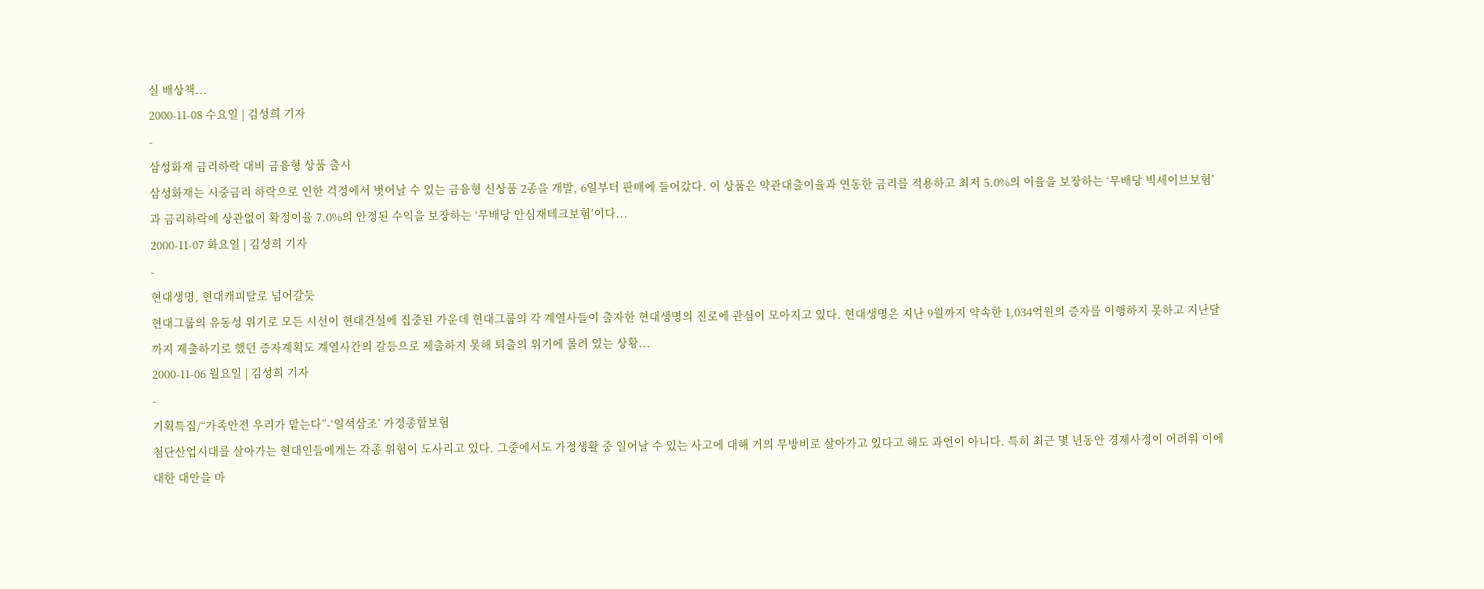실 배상책...
2000-11-08 수요일 | 김성희 기자
-
삼성화재 금리하락 대비 금융형 상품 출시
삼성화재는 시중금리 하락으로 인한 걱정에서 벗어날 수 있는 금융형 신상품 2종을 개발, 6일부터 판매에 들어갔다. 이 상품은 약관대출이율과 연동한 금리를 적용하고 최저 5.0%의 이율을 보장하는 ‘무배당 빅세이브보험’과 금리하락에 상관없이 확정이율 7.0%의 안정된 수익을 보장하는 ‘무배당 안심재테크보험’이다...
2000-11-07 화요일 | 김성희 기자
-
현대생명, 현대캐피탈로 넘어갈듯
현대그룹의 유동성 위기로 모든 시선이 현대건설에 집중된 가운데 현대그룹의 각 계열사들이 출자한 현대생명의 진로에 관심이 모아지고 있다. 현대생명은 지난 9월까지 약속한 1,034억원의 증자를 이행하지 못하고 지난달까지 제출하기로 했던 증자계획도 계열사간의 갈등으로 제출하지 못해 퇴출의 위기에 몰려 있는 상황...
2000-11-06 월요일 | 김성희 기자
-
기획특집/“가족안전 우리가 맡는다”-‘일석삼조’ 가정종합보험
첨단산업시대를 살아가는 현대인들에게는 각종 위험이 도사리고 있다. 그중에서도 가정생활 중 일어날 수 있는 사고에 대해 거의 무방비로 살아가고 있다고 해도 과언이 아니다. 특히 최근 몇 년동안 경제사정이 어려워 이에 대한 대안을 마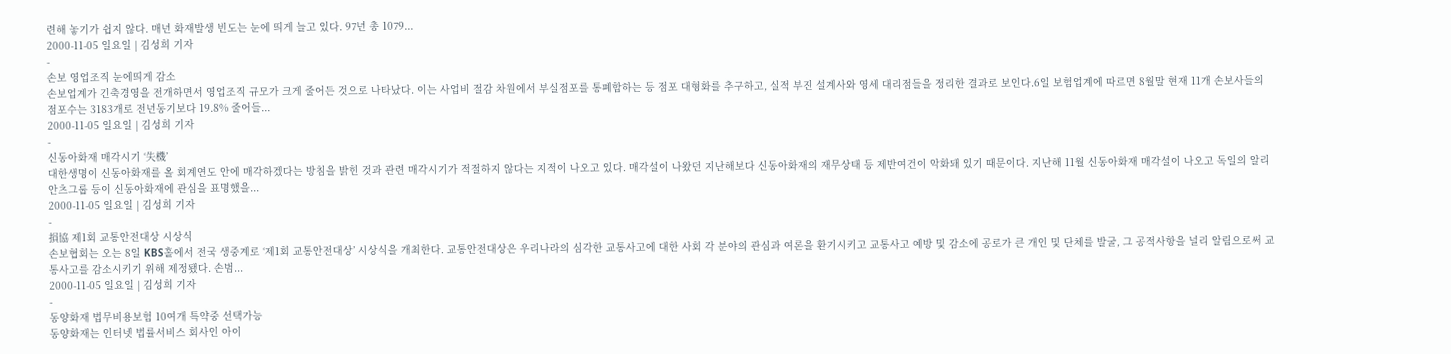련해 놓기가 쉽지 않다. 매년 화재발생 빈도는 눈에 띄게 늘고 있다. 97년 총 1079...
2000-11-05 일요일 | 김성희 기자
-
손보 영업조직 눈에띄게 감소
손보업계가 긴축경영을 전개하면서 영업조직 규모가 크게 줄어든 것으로 나타났다. 이는 사업비 절감 차원에서 부실점포를 통폐합하는 등 점포 대형화를 추구하고, 실적 부진 설계사와 영세 대리점들을 정리한 결과로 보인다.6일 보험업계에 따르면 8월말 현재 11개 손보사들의 점포수는 3183개로 전년동기보다 19.8% 줄어들...
2000-11-05 일요일 | 김성희 기자
-
신동아화재 매각시기 ‘失機’
대한생명이 신동아화재를 올 회계연도 안에 매각하겠다는 방침을 밝힌 것과 관련 매각시기가 적절하지 않다는 지적이 나오고 있다. 매각설이 나왔던 지난해보다 신동아화재의 재무상태 등 제반여건이 악화돼 있기 때문이다. 지난해 11월 신동아화재 매각설이 나오고 독일의 알리안츠그룹 등이 신동아화재에 관심을 표명했을...
2000-11-05 일요일 | 김성희 기자
-
損協 제1회 교통안전대상 시상식
손보협회는 오는 8일 KBS홀에서 전국 생중계로 ‘제1회 교통안전대상’ 시상식을 개최한다. 교통안전대상은 우리나라의 심각한 교통사고에 대한 사회 각 분야의 관심과 여론을 환기시키고 교통사고 예방 및 감소에 공로가 큰 개인 및 단체를 발굴, 그 공적사항을 널리 알림으로써 교통사고를 감소시키기 위해 제정됐다. 손범...
2000-11-05 일요일 | 김성희 기자
-
동양화재 법무비용보험 10여개 특약중 선택가능
동양화재는 인터넷 법률서비스 회사인 아이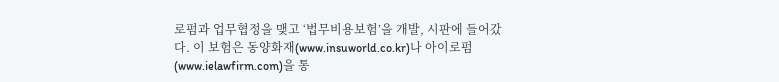로펌과 업무협정을 맺고 ‘법무비용보험’을 개발, 시판에 들어갔다. 이 보험은 동양화재(www.insuworld.co.kr)나 아이로펌(www.ielawfirm.com)을 통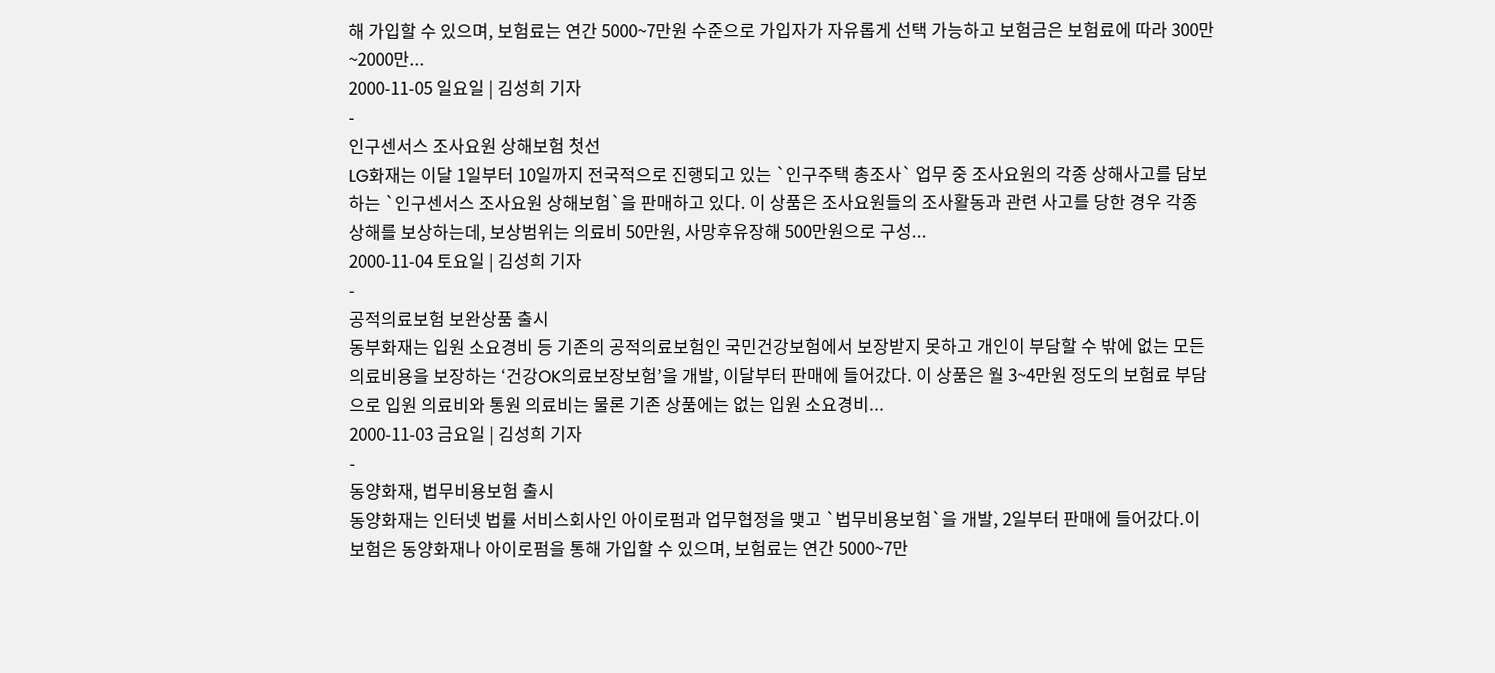해 가입할 수 있으며, 보험료는 연간 5000~7만원 수준으로 가입자가 자유롭게 선택 가능하고 보험금은 보험료에 따라 300만~2000만...
2000-11-05 일요일 | 김성희 기자
-
인구센서스 조사요원 상해보험 첫선
LG화재는 이달 1일부터 10일까지 전국적으로 진행되고 있는 `인구주택 총조사` 업무 중 조사요원의 각종 상해사고를 담보하는 `인구센서스 조사요원 상해보험`을 판매하고 있다. 이 상품은 조사요원들의 조사활동과 관련 사고를 당한 경우 각종 상해를 보상하는데, 보상범위는 의료비 50만원, 사망후유장해 500만원으로 구성...
2000-11-04 토요일 | 김성희 기자
-
공적의료보험 보완상품 출시
동부화재는 입원 소요경비 등 기존의 공적의료보험인 국민건강보험에서 보장받지 못하고 개인이 부담할 수 밖에 없는 모든 의료비용을 보장하는 ‘건강OK의료보장보험’을 개발, 이달부터 판매에 들어갔다. 이 상품은 월 3~4만원 정도의 보험료 부담으로 입원 의료비와 통원 의료비는 물론 기존 상품에는 없는 입원 소요경비...
2000-11-03 금요일 | 김성희 기자
-
동양화재, 법무비용보험 출시
동양화재는 인터넷 법률 서비스회사인 아이로펌과 업무협정을 맺고 `법무비용보험`을 개발, 2일부터 판매에 들어갔다.이 보험은 동양화재나 아이로펌을 통해 가입할 수 있으며, 보험료는 연간 5000~7만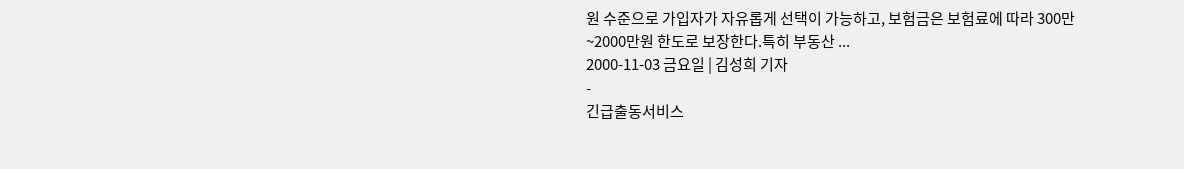원 수준으로 가입자가 자유롭게 선택이 가능하고, 보험금은 보험료에 따라 300만~2000만원 한도로 보장한다.특히 부동산 ...
2000-11-03 금요일 | 김성희 기자
-
긴급출동서비스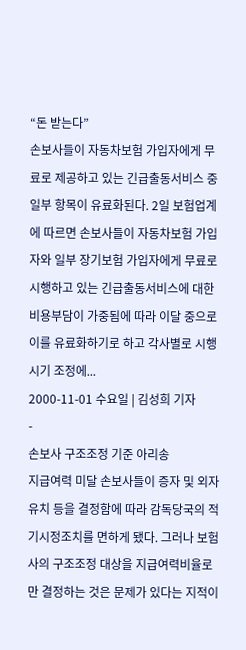“돈 받는다”
손보사들이 자동차보험 가입자에게 무료로 제공하고 있는 긴급출동서비스 중 일부 항목이 유료화된다. 2일 보험업계에 따르면 손보사들이 자동차보험 가입자와 일부 장기보험 가입자에게 무료로 시행하고 있는 긴급출동서비스에 대한 비용부담이 가중됨에 따라 이달 중으로 이를 유료화하기로 하고 각사별로 시행시기 조정에...
2000-11-01 수요일 | 김성희 기자
-
손보사 구조조정 기준 아리송
지급여력 미달 손보사들이 증자 및 외자유치 등을 결정함에 따라 감독당국의 적기시정조치를 면하게 됐다. 그러나 보험사의 구조조정 대상을 지급여력비율로만 결정하는 것은 문제가 있다는 지적이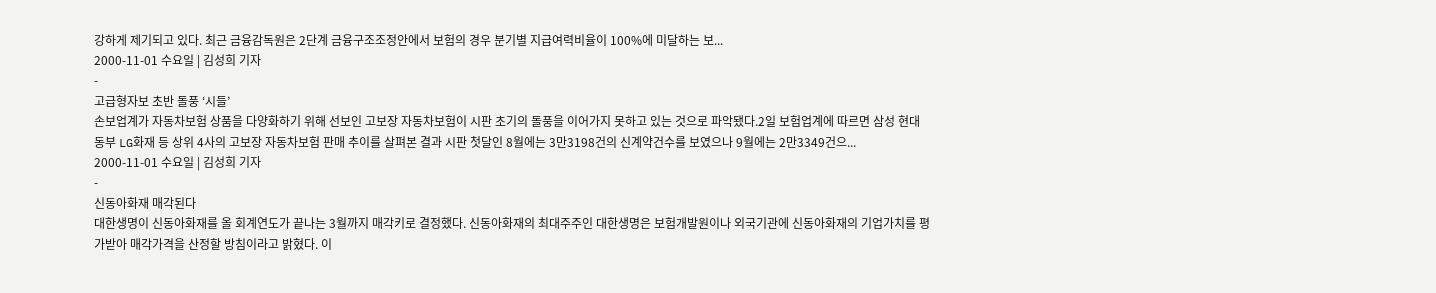강하게 제기되고 있다. 최근 금융감독원은 2단계 금융구조조정안에서 보험의 경우 분기별 지급여력비율이 100%에 미달하는 보...
2000-11-01 수요일 | 김성희 기자
-
고급형자보 초반 돌풍 ‘시들’
손보업계가 자동차보험 상품을 다양화하기 위해 선보인 고보장 자동차보험이 시판 초기의 돌풍을 이어가지 못하고 있는 것으로 파악됐다.2일 보험업계에 따르면 삼성 현대 동부 LG화재 등 상위 4사의 고보장 자동차보험 판매 추이를 살펴본 결과 시판 첫달인 8월에는 3만3198건의 신계약건수를 보였으나 9월에는 2만3349건으...
2000-11-01 수요일 | 김성희 기자
-
신동아화재 매각된다
대한생명이 신동아화재를 올 회계연도가 끝나는 3월까지 매각키로 결정했다. 신동아화재의 최대주주인 대한생명은 보험개발원이나 외국기관에 신동아화재의 기업가치를 평가받아 매각가격을 산정할 방침이라고 밝혔다. 이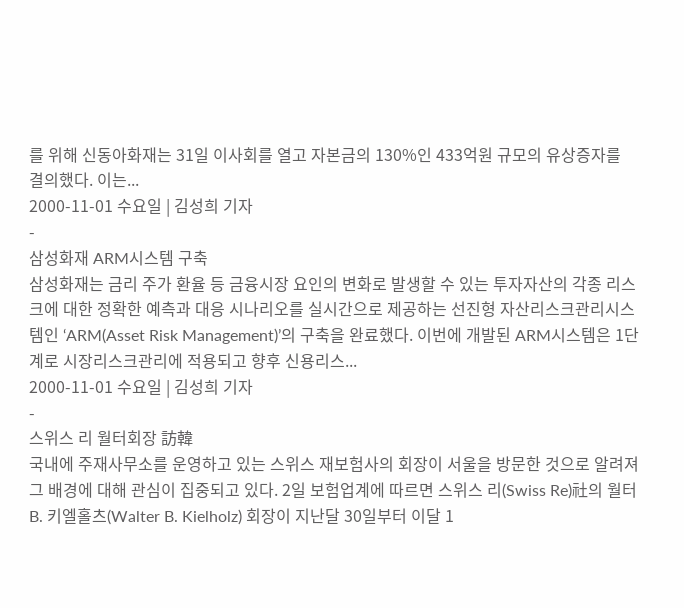를 위해 신동아화재는 31일 이사회를 열고 자본금의 130%인 433억원 규모의 유상증자를 결의했다. 이는...
2000-11-01 수요일 | 김성희 기자
-
삼성화재 ARM시스템 구축
삼성화재는 금리 주가 환율 등 금융시장 요인의 변화로 발생할 수 있는 투자자산의 각종 리스크에 대한 정확한 예측과 대응 시나리오를 실시간으로 제공하는 선진형 자산리스크관리시스템인 ‘ARM(Asset Risk Management)’의 구축을 완료했다. 이번에 개발된 ARM시스템은 1단계로 시장리스크관리에 적용되고 향후 신용리스...
2000-11-01 수요일 | 김성희 기자
-
스위스 리 월터회장 訪韓
국내에 주재사무소를 운영하고 있는 스위스 재보험사의 회장이 서울을 방문한 것으로 알려져 그 배경에 대해 관심이 집중되고 있다. 2일 보험업계에 따르면 스위스 리(Swiss Re)社의 월터 B. 키엘홀츠(Walter B. Kielholz) 회장이 지난달 30일부터 이달 1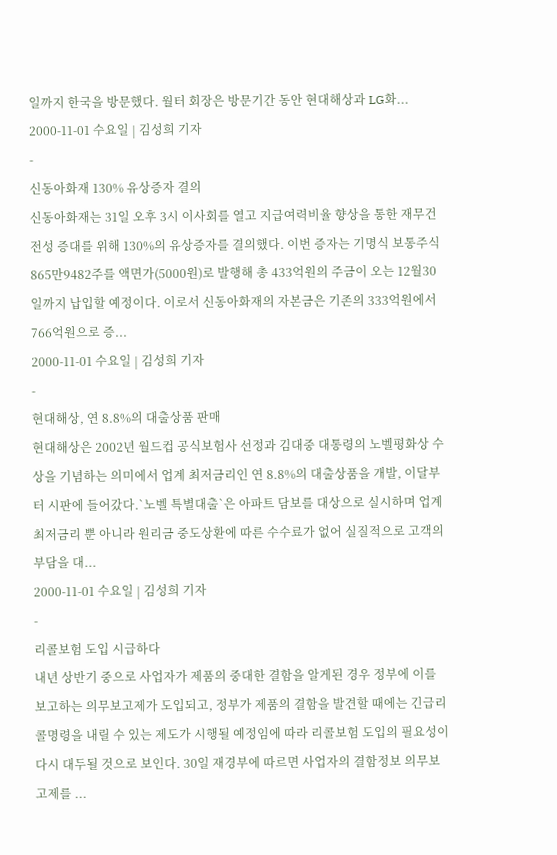일까지 한국을 방문했다. 월터 회장은 방문기간 동안 현대해상과 LG화...
2000-11-01 수요일 | 김성희 기자
-
신동아화재 130% 유상증자 결의
신동아화재는 31일 오후 3시 이사회를 열고 지급여력비율 향상을 통한 재무건전성 증대를 위해 130%의 유상증자를 결의했다. 이번 증자는 기명식 보통주식 865만9482주를 액면가(5000원)로 발행해 총 433억원의 주금이 오는 12월30일까지 납입할 예정이다. 이로서 신동아화재의 자본금은 기존의 333억원에서 766억원으로 증...
2000-11-01 수요일 | 김성희 기자
-
현대해상, 연 8.8%의 대출상품 판매
현대해상은 2002년 월드컵 공식보험사 선정과 김대중 대통령의 노벨평화상 수상을 기념하는 의미에서 업계 최저금리인 연 8.8%의 대출상품을 개발, 이달부터 시판에 들어갔다.`노벨 특별대출`은 아파트 담보를 대상으로 실시하며 업계 최저금리 뿐 아니라 원리금 중도상환에 따른 수수료가 없어 실질적으로 고객의 부담을 대...
2000-11-01 수요일 | 김성희 기자
-
리콜보험 도입 시급하다
내년 상반기 중으로 사업자가 제품의 중대한 결함을 알게된 경우 정부에 이를 보고하는 의무보고제가 도입되고, 정부가 제품의 결함을 발견할 때에는 긴급리콜명령을 내릴 수 있는 제도가 시행될 예정임에 따라 리콜보험 도입의 필요성이 다시 대두될 것으로 보인다. 30일 재경부에 따르면 사업자의 결함정보 의무보고제를 ...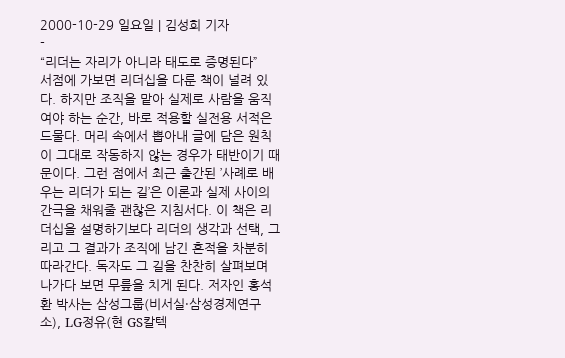2000-10-29 일요일 | 김성희 기자
-
“리더는 자리가 아니라 태도로 증명된다”
서점에 가보면 리더십을 다룬 책이 널려 있다. 하지만 조직을 맡아 실제로 사람을 움직여야 하는 순간, 바로 적용할 실전용 서적은 드물다. 머리 속에서 뽑아내 글에 담은 원칙이 그대로 작동하지 않는 경우가 태반이기 때문이다. 그런 점에서 최근 출간된 ’사례로 배우는 리더가 되는 길’은 이론과 실제 사이의 간극을 채워줄 괜찮은 지침서다. 이 책은 리더십을 설명하기보다 리더의 생각과 선택, 그리고 그 결과가 조직에 남긴 흔적을 차분히 따라간다. 독자도 그 길을 찬찬히 살펴보며 나가다 보면 무릎을 치게 된다. 저자인 홍석환 박사는 삼성그룹(비서실·삼성경제연구소), LG정유(현 GS칼텍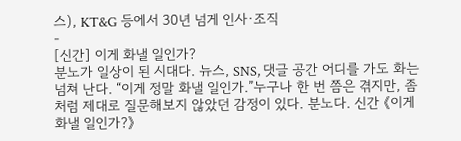스), KT&G 등에서 30년 넘게 인사·조직
-
[신간] 이게 화낼 일인가?
분노가 일상이 된 시대다. 뉴스, SNS, 댓글 공간 어디를 가도 화는 넘쳐 난다. “이게 정말 화낼 일인가.”누구나 한 번 쯤은 겪지만, 좀처럼 제대로 질문해보지 않았던 감정이 있다. 분노다. 신간 《이게 화낼 일인가?》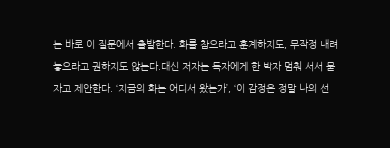는 바로 이 질문에서 출발한다. 화를 참으라고 훈계하지도, 무작정 내려놓으라고 권하지도 않는다.대신 저자는 독자에게 한 박자 멈춰 서서 묻자고 제안한다. ‘지금의 화는 어디서 왔는가’, ‘이 감정은 정말 나의 선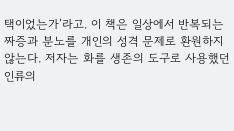택이었는가’라고. 이 책은 일상에서 반복되는 짜증과 분노를 개인의 성격 문제로 환원하지 않는다. 저자는 화를 생존의 도구로 사용했던 인류의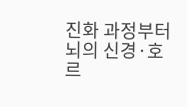진화 과정부터 뇌의 신경·호르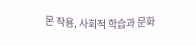몬 작용, 사회적 학습과 문화